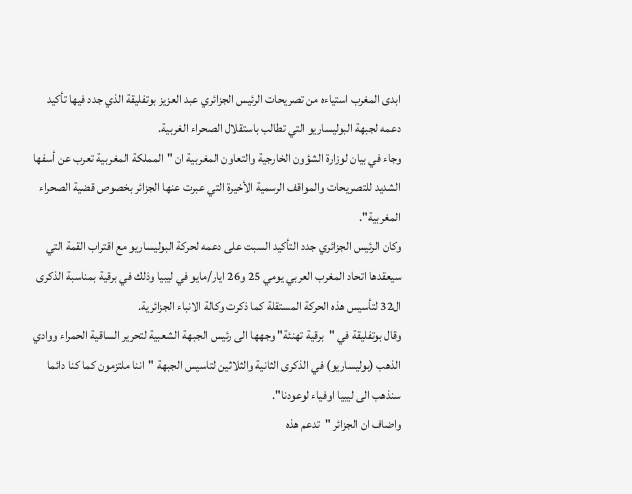ابدى المغرب استياءه من تصريحات الرئيس الجزائري عبد العزيز بوتفليقة الذي جدد فيها تأكيد دعمه لجبهة البوليساريو التي تطالب باستقلال الصحراء الغربية.
وجاء في بيان لوزارة الشؤون الخارجية والتعاون المغربية ان "المملكة المغربية تعرب عن أسفها الشديد للتصريحات والمواقف الرسمية الأخيرة التي عبرت عنها الجزائر بخصوص قضية الصحراء المغربية".
وكان الرئيس الجزائري جدد التأكيد السبت على دعمه لحركة البوليساريو مع اقتراب القمة التي سيعقدها اتحاد المغرب العربي يومي 25 و26 ايار/مايو في ليبيا وذلك في برقية بمناسبة الذكرى ال32 لتأسيس هذه الحركة المستقلة كما ذكرت وكالة الانباء الجزائرية.
وقال بوتفليقة في "برقية تهنئة" وجهها الى رئيس الجبهة الشعبية لتحرير الساقية الحمراء ووادي الذهب (بوليساريو) في الذكرى الثانية والثلاثين لتاسيس الجبهة "اننا ملتزمون كما كنا دائما سنذهب الى ليبيا اوفياء لوعودنا".
واضاف ان الجزائر "تدعم هذه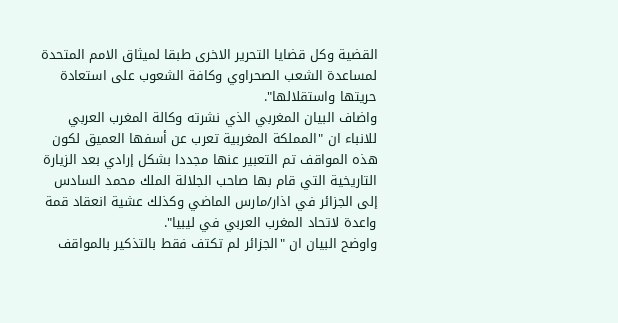القضية وكل قضايا التحرير الاخرى طبقا لميثاق الامم المتحدة لمساعدة الشعب الصحراوي وكافة الشعوب على استعادة حريتها واستقلالها".
واضاف البيان المغربي الذي نشرته وكالة المغرب العربي للانباء ان "المملكة المغربية تعرب عن أسفها العميق لكون هذه المواقف تم التعبير عنها مجددا بشكل إرادي بعد الزيارة التاريخية التي قام بها صاحب الجلالة الملك محمد السادس إلى الجزائر في اذار/مارس الماضي وكذلك عشية انعقاد قمة واعدة لاتحاد المغرب العربي في ليبيا".
واوضح البيان ان "الجزائر لم تكتف فقط بالتذكير بالمواقف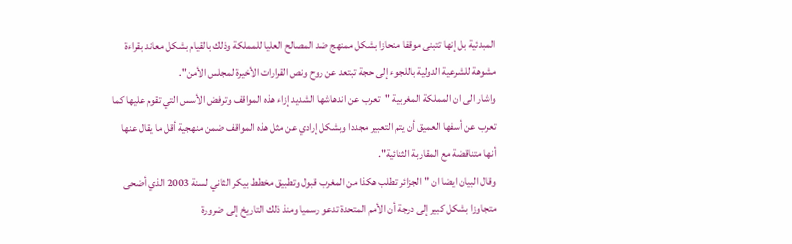المبدئية بل إنها تتبنى موقفا منحازا بشكل ممنهج ضد المصالح العليا للمملكة وذلك بالقيام بشكل معاند بقراءة مشوهة للشرعية الدولية باللجوء إلى حجة تبتعد عن روح ونص القرارات الأخيرة لمجلس الأمن".
واشار الى ان المملكة المغربية "تعرب عن اندهاشها الشديد إزاء هذه المواقف وترفض الأسس التي تقوم عليها كما تعرب عن أسفها العميق أن يتم التعبير مجددا وبشكل إرادي عن مثل هذه المواقف ضمن منهجية أقل ما يقال عنها أنها متناقضة مع المقاربة الثنائية".
وقال البيان ايضا ان "الجزائر تطلب هكذا من المغرب قبول وتطبيق مخطط بيكر الثاني لسنة 2003 الذي أضحى متجاوزا بشكل كبير إلى درجة أن الأمم المتحدة تدعو رسميا ومنذ ذلك التاريخ إلى ضرورة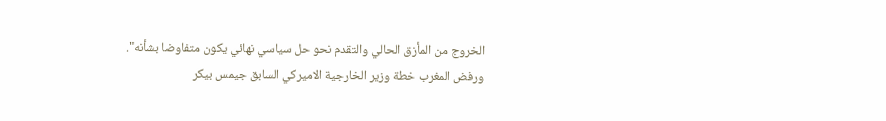الخروج من المأزق الحالي والتقدم نحو حل سياسي نهائي يكون متفاوضا بشأنه".
ورفض المغرب خطة وزير الخارجية الاميركي السابق جيمس بيكر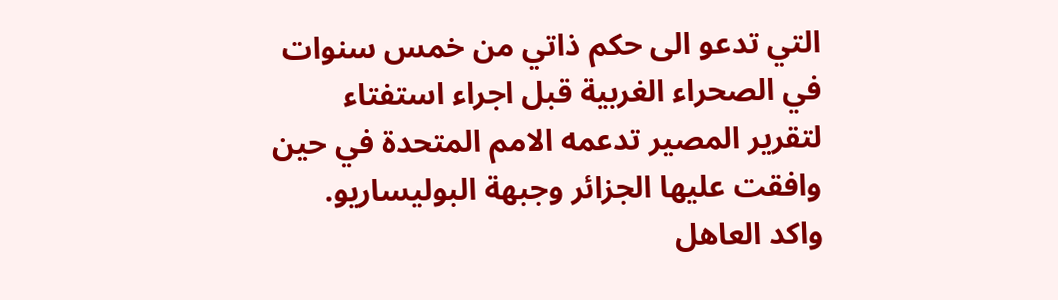التي تدعو الى حكم ذاتي من خمس سنوات في الصحراء الغربية قبل اجراء استفتاء لتقرير المصير تدعمه الامم المتحدة في حين وافقت عليها الجزائر وجبهة البوليساريو.
واكد العاهل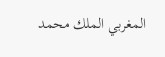المغربي الملك محمد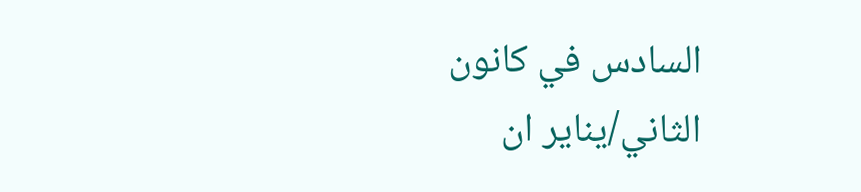السادس في كانون الثاني/يناير ان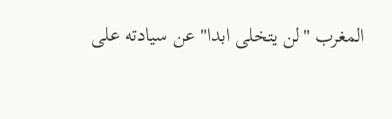المغرب "لن يتخلى ابدا" عن سيادته على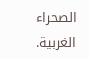الصحراء الغربية.